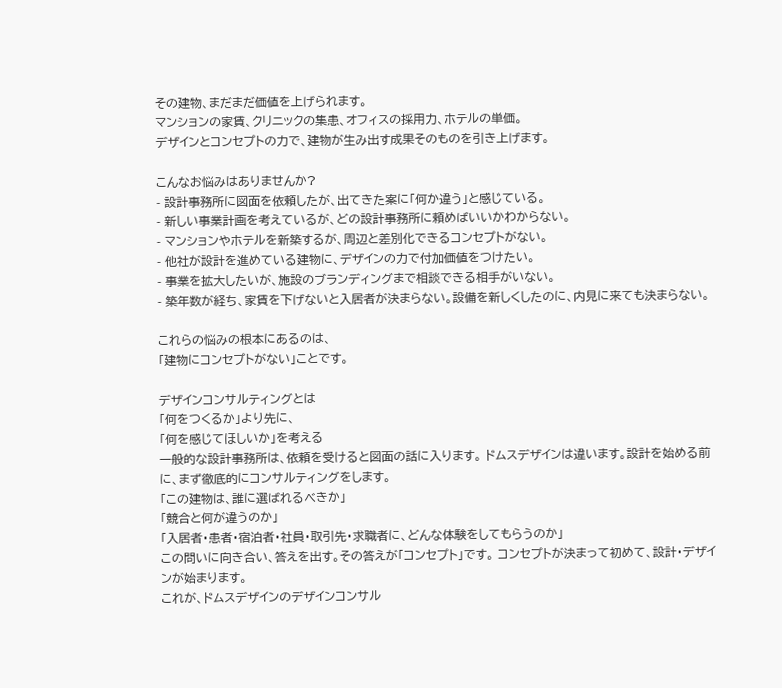その建物、まだまだ価値を上げられます。
マンションの家賃、クリニックの集患、オフィスの採用力、ホテルの単価。
デザインとコンセプトの力で、建物が生み出す成果そのものを引き上げます。

こんなお悩みはありませんか?
- 設計事務所に図面を依頼したが、出てきた案に「何か違う」と感じている。
- 新しい事業計画を考えているが、どの設計事務所に頼めばいいかわからない。
- マンションやホテルを新築するが、周辺と差別化できるコンセプトがない。
- 他社が設計を進めている建物に、デザインの力で付加価値をつけたい。
- 事業を拡大したいが、施設のブランディングまで相談できる相手がいない。
- 築年数が経ち、家賃を下げないと入居者が決まらない。設備を新しくしたのに、内見に来ても決まらない。

これらの悩みの根本にあるのは、
「建物にコンセプトがない」ことです。

デザインコンサルティングとは
「何をつくるか」より先に、
「何を感じてほしいか」を考える
一般的な設計事務所は、依頼を受けると図面の話に入ります。 ドムスデザインは違います。設計を始める前に、まず徹底的にコンサルティングをします。
「この建物は、誰に選ばれるべきか」
「競合と何が違うのか」
「入居者・患者・宿泊者・社員・取引先・求職者に、どんな体験をしてもらうのか」
この問いに向き合い、答えを出す。その答えが「コンセプト」です。 コンセプトが決まって初めて、設計・デザインが始まります。
これが、ドムスデザインのデザインコンサル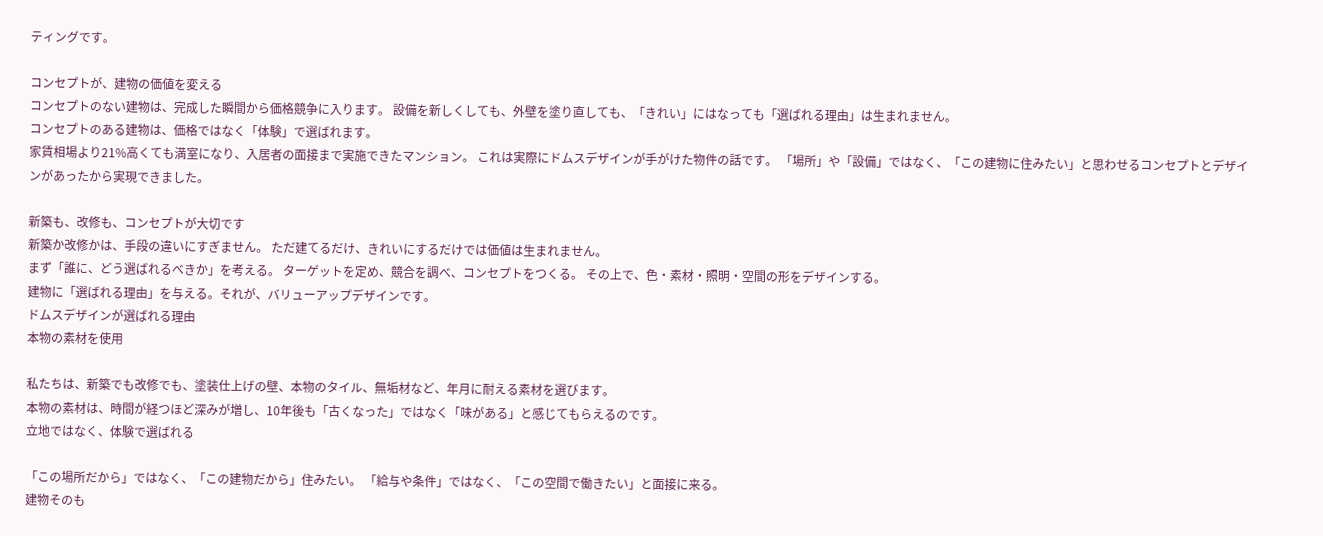ティングです。

コンセプトが、建物の価値を変える
コンセプトのない建物は、完成した瞬間から価格競争に入ります。 設備を新しくしても、外壁を塗り直しても、「きれい」にはなっても「選ばれる理由」は生まれません。
コンセプトのある建物は、価格ではなく「体験」で選ばれます。
家賃相場より21%高くても満室になり、入居者の面接まで実施できたマンション。 これは実際にドムスデザインが手がけた物件の話です。 「場所」や「設備」ではなく、「この建物に住みたい」と思わせるコンセプトとデザインがあったから実現できました。

新築も、改修も、コンセプトが大切です
新築か改修かは、手段の違いにすぎません。 ただ建てるだけ、きれいにするだけでは価値は生まれません。
まず「誰に、どう選ばれるべきか」を考える。 ターゲットを定め、競合を調べ、コンセプトをつくる。 その上で、色・素材・照明・空間の形をデザインする。
建物に「選ばれる理由」を与える。それが、バリューアップデザインです。
ドムスデザインが選ばれる理由
本物の素材を使用

私たちは、新築でも改修でも、塗装仕上げの壁、本物のタイル、無垢材など、年月に耐える素材を選びます。
本物の素材は、時間が経つほど深みが増し、10年後も「古くなった」ではなく「味がある」と感じてもらえるのです。
立地ではなく、体験で選ばれる

「この場所だから」ではなく、「この建物だから」住みたい。 「給与や条件」ではなく、「この空間で働きたい」と面接に来る。
建物そのも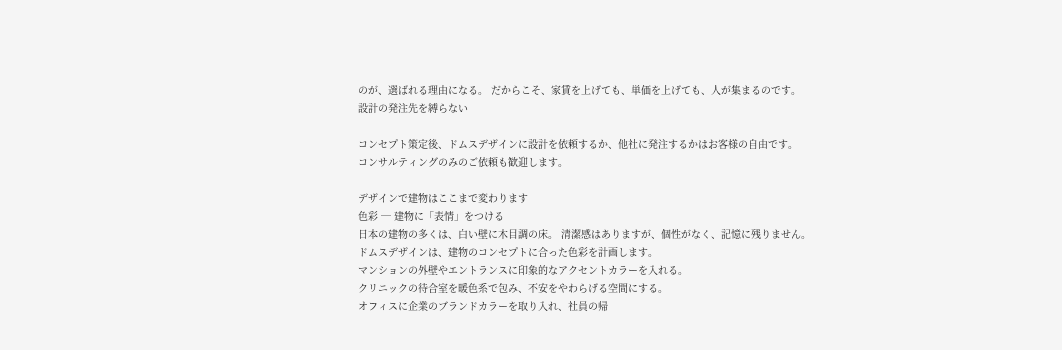のが、選ばれる理由になる。 だからこそ、家賃を上げても、単価を上げても、人が集まるのです。
設計の発注先を縛らない

コンセプト策定後、ドムスデザインに設計を依頼するか、他社に発注するかはお客様の自由です。
コンサルティングのみのご依頼も歓迎します。

デザインで建物はここまで変わります
色彩 ─ 建物に「表情」をつける
日本の建物の多くは、白い壁に木目調の床。 清潔感はありますが、個性がなく、記憶に残りません。
ドムスデザインは、建物のコンセプトに合った色彩を計画します。
マンションの外壁やエントランスに印象的なアクセントカラーを入れる。
クリニックの待合室を暖色系で包み、不安をやわらげる空間にする。
オフィスに企業のブランドカラーを取り入れ、社員の帰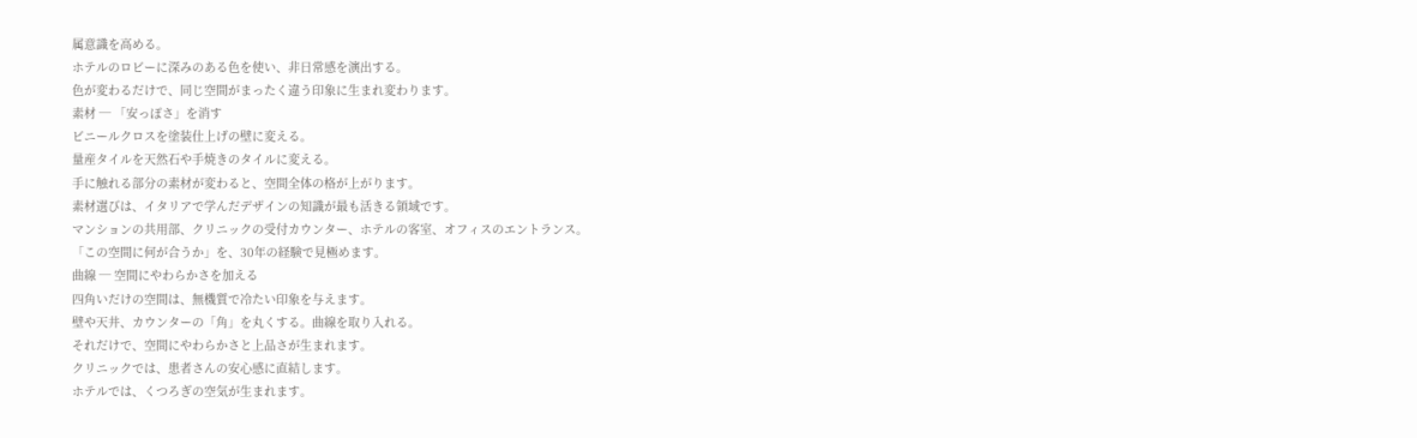属意識を高める。
ホテルのロビーに深みのある色を使い、非日常感を演出する。
色が変わるだけで、同じ空間がまったく違う印象に生まれ変わります。
素材 ─ 「安っぽさ」を消す
ビニールクロスを塗装仕上げの壁に変える。
量産タイルを天然石や手焼きのタイルに変える。
手に触れる部分の素材が変わると、空間全体の格が上がります。
素材選びは、イタリアで学んだデザインの知識が最も活きる領域です。
マンションの共用部、クリニックの受付カウンター、ホテルの客室、オフィスのエントランス。
「この空間に何が合うか」を、30年の経験で見極めます。
曲線 ─ 空間にやわらかさを加える
四角いだけの空間は、無機質で冷たい印象を与えます。
壁や天井、カウンターの「角」を丸くする。曲線を取り入れる。
それだけで、空間にやわらかさと上品さが生まれます。
クリニックでは、患者さんの安心感に直結します。
ホテルでは、くつろぎの空気が生まれます。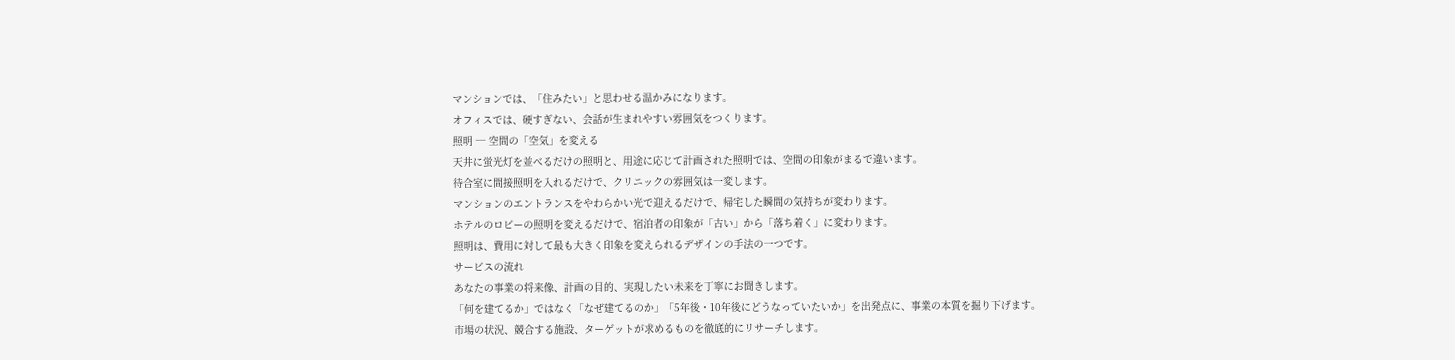マンションでは、「住みたい」と思わせる温かみになります。
オフィスでは、硬すぎない、会話が生まれやすい雰囲気をつくります。
照明 ─ 空間の「空気」を変える
天井に蛍光灯を並べるだけの照明と、用途に応じて計画された照明では、空間の印象がまるで違います。
待合室に間接照明を入れるだけで、クリニックの雰囲気は一変します。
マンションのエントランスをやわらかい光で迎えるだけで、帰宅した瞬間の気持ちが変わります。
ホテルのロビーの照明を変えるだけで、宿泊者の印象が「古い」から「落ち着く」に変わります。
照明は、費用に対して最も大きく印象を変えられるデザインの手法の一つです。
サービスの流れ
あなたの事業の将来像、計画の目的、実現したい未来を丁寧にお聞きします。
「何を建てるか」ではなく「なぜ建てるのか」「5年後・10年後にどうなっていたいか」を出発点に、事業の本質を掘り下げます。
市場の状況、競合する施設、ターゲットが求めるものを徹底的にリサーチします。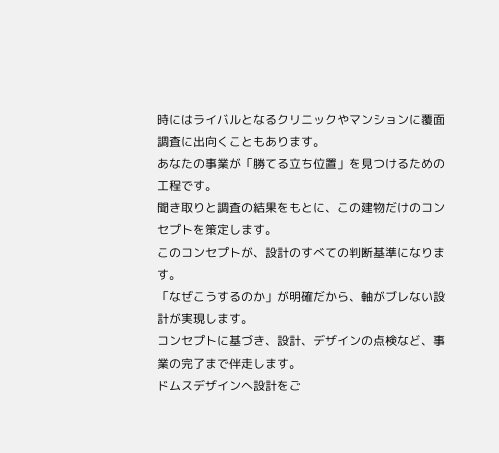時にはライバルとなるクリニックやマンションに覆面調査に出向くこともあります。
あなたの事業が「勝てる立ち位置」を見つけるための工程です。
聞き取りと調査の結果をもとに、この建物だけのコンセプトを策定します。
このコンセプトが、設計のすべての判断基準になります。
「なぜこうするのか」が明確だから、軸がブレない設計が実現します。
コンセプトに基づき、設計、デザインの点検など、事業の完了まで伴走します。
ドムスデザインへ設計をご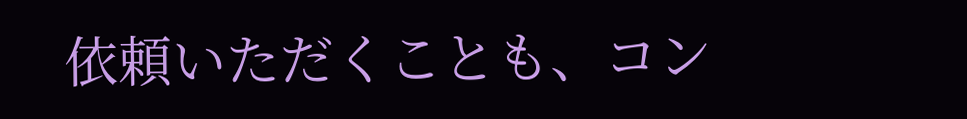依頼いただくことも、コン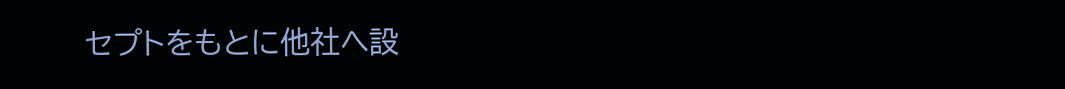セプトをもとに他社へ設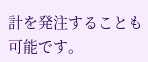計を発注することも可能です。